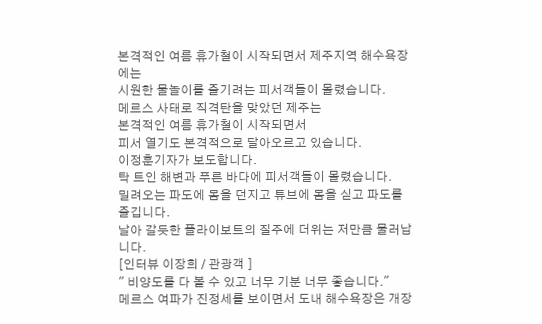본격적인 여름 휴가철이 시작되면서 제주지역 해수욕장에는
시원한 물놀이를 즐기려는 피서객들이 몰렸습니다.
메르스 사태로 직격탄을 맞았던 제주는
본격적인 여름 휴가철이 시작되면서
피서 열기도 본격적으로 달아오르고 있습니다.
이정훈기자가 보도합니다.
탁 트인 해변과 푸른 바다에 피서객들이 몰렸습니다.
밀려오는 파도에 몸을 던지고 튜브에 몸을 싣고 파도를 즐깁니다.
날아 갈듯한 플라이보트의 질주에 더위는 저만큼 물러납니다.
[인터뷰 이장희 / 관광객 ]
" 비양도를 다 볼 수 있고 너무 기분 너무 좋습니다."
메르스 여파가 진정세를 보이면서 도내 해수욕장은 개장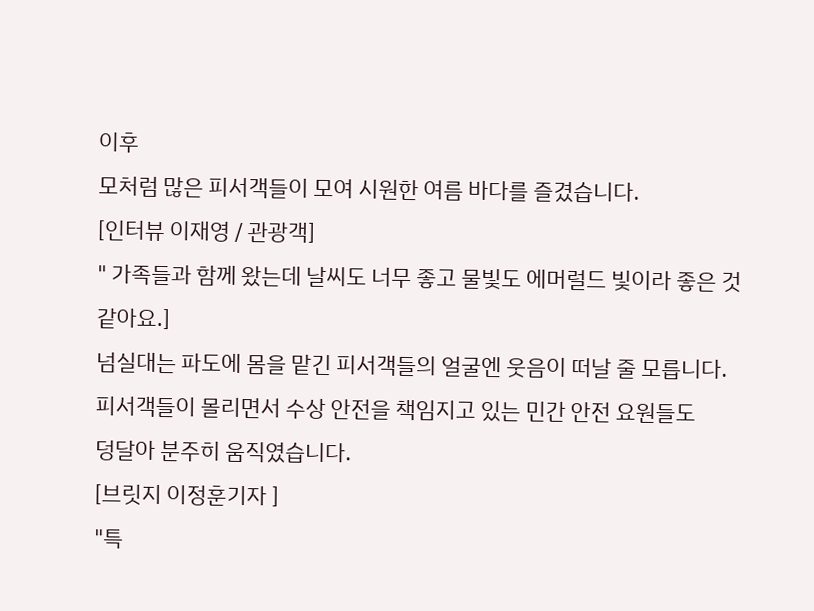이후
모처럼 많은 피서객들이 모여 시원한 여름 바다를 즐겼습니다.
[인터뷰 이재영 / 관광객]
" 가족들과 함께 왔는데 날씨도 너무 좋고 물빛도 에머럴드 빛이라 좋은 것 같아요.]
넘실대는 파도에 몸을 맡긴 피서객들의 얼굴엔 웃음이 떠날 줄 모릅니다.
피서객들이 몰리면서 수상 안전을 책임지고 있는 민간 안전 요원들도
덩달아 분주히 움직였습니다.
[브릿지 이정훈기자 ]
"특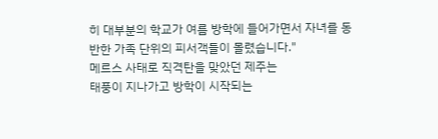히 대부분의 학교가 여름 방학에 들어가면서 자녀를 동반한 가족 단위의 피서객들이 몰렸습니다."
메르스 사태로 직격탄을 맞았던 제주는
태풍이 지나가고 방학이 시작되는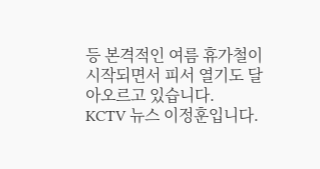등 본격적인 여름 휴가철이
시작되면서 피서 열기도 달아오르고 있습니다.
KCTV 뉴스 이정훈입니다.